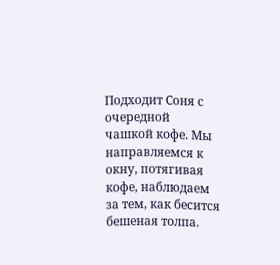Подходит Соня с очередной чашкой кофе. Мы направляемся к окну, потягивая кофе, наблюдаем за тем, как бесится бешеная толпа.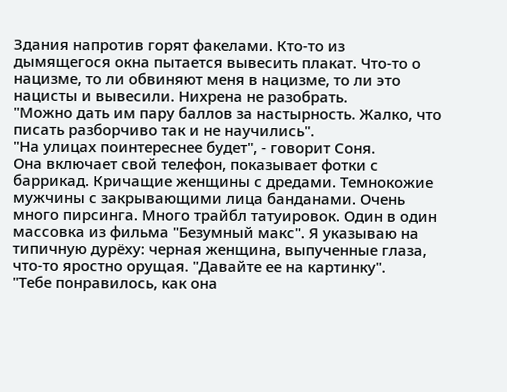Здания напротив горят факелами. Кто-то из дымящегося окна пытается вывесить плакат. Что-то о нацизме, то ли обвиняют меня в нацизме, то ли это нацисты и вывесили. Нихрена не разобрать.
"Можно дать им пару баллов за настырность. Жалко, что писать разборчиво так и не научились".
"На улицах поинтереснее будет", - говорит Соня.
Она включает свой телефон, показывает фотки с баррикад. Кричащие женщины с дредами. Темнокожие мужчины с закрывающими лица банданами. Очень много пирсинга. Много трайбл татуировок. Один в один массовка из фильма "Безумный макс". Я указываю на типичную дурёху: черная женщина, выпученные глаза, что-то яростно орущая. "Давайте ее на картинку".
"Тебе понравилось, как она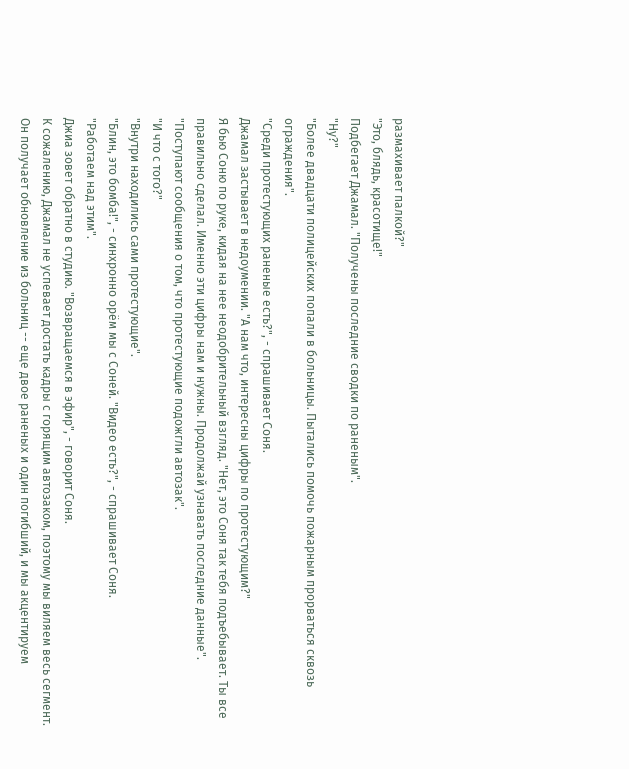размахивает палкой?"
"Это, блядь, красотище!"
Подбегает Джамал. "Получены последние сводки по раненым".
"Ну?"
"Более двадцати полицейских попали в больницы. Пытались помочь пожарным прорваться сквозь ограждения".
"Среди протестующих раненые есть?", - спрашивает Соня.
Джамал застывает в недоумении. "А нам что, интересны цифры по протестующим?"
Я бью Соню по руке, кидая на нее неодобрительный взгляд. "Нет, это Соня так тебя подъебывает. Ты все правильно сделал. Именно эти цифры нам и нужны. Продолжай узнавать последние данные".
"Поступают сообщения о том, что протестующие подожгли автозак".
"И что с того?"
"Внутри находились сами протестующие".
"Блин, это бомба!", - синхронно орём мы с Соней. "Видео есть?", - спрашивает Соня.
"Работаем над этим".
Джиа зовет обратно в студию. "Возвращаемся в эфир", - говорит Соня.
К сожалению, Джамал не успевает достать кадры с горящим автозаком, поэтому мы виляем весь сегмент. Он получает обновление из больниц -- еще двое раненых и один погибший, и мы акцентируем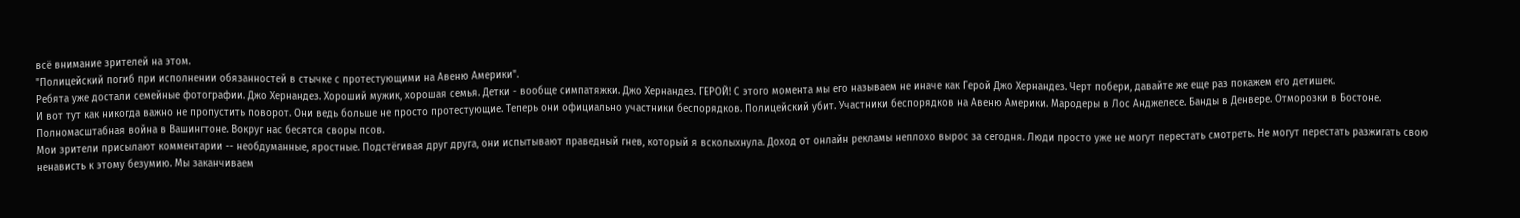всё внимание зрителей на этом.
"Полицейский погиб при исполнении обязанностей в стычке с протестующими на Авеню Америки".
Ребята уже достали семейные фотографии. Джо Хернандез. Хороший мужик, хорошая семья. Детки - вообще симпатяжки. Джо Хернандез. ГЕРОЙ! С этого момента мы его называем не иначе как Герой Джо Хернандез. Черт побери, давайте же еще раз покажем его детишек.
И вот тут как никогда важно не пропустить поворот. Они ведь больше не просто протестующие. Теперь они официально участники беспорядков. Полицейский убит. Участники беспорядков на Авеню Америки. Мародеры в Лос Анджелесе. Банды в Денвере. Отморозки в Бостоне. Полномасштабная война в Вашингтоне. Вокруг нас бесятся своры псов.
Мои зрители присылают комментарии -- необдуманные, яростные. Подстёгивая друг друга, они испытывают праведный гнев, который я всколыхнула. Доход от онлайн рекламы неплохо вырос за сегодня. Люди просто уже не могут перестать смотреть. Не могут перестать разжигать свою ненависть к этому безумию. Мы заканчиваем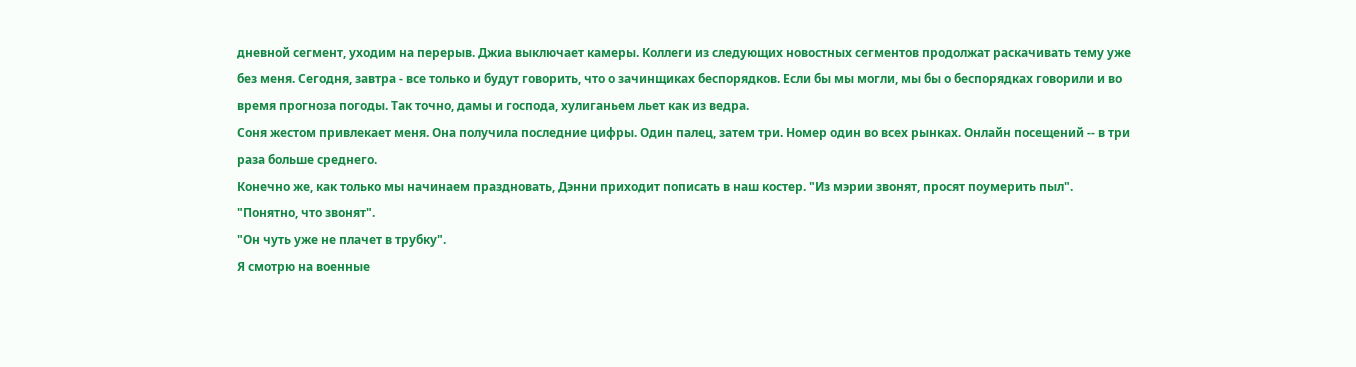дневной сегмент, уходим на перерыв. Джиа выключает камеры. Коллеги из следующих новостных сегментов продолжат раскачивать тему уже без меня. Сегодня, завтра - все только и будут говорить, что о зачинщиках беспорядков. Если бы мы могли, мы бы о беспорядках говорили и во время прогноза погоды. Так точно, дамы и господа, хулиганьем льет как из ведра.
Соня жестом привлекает меня. Она получила последние цифры. Один палец, затем три. Номер один во всех рынках. Онлайн посещений -- в три раза больше среднего.
Конечно же, как только мы начинаем праздновать, Дэнни приходит пописать в наш костер. "Из мэрии звонят, просят поумерить пыл".
"Понятно, что звонят".
"Он чуть уже не плачет в трубку".
Я смотрю на военные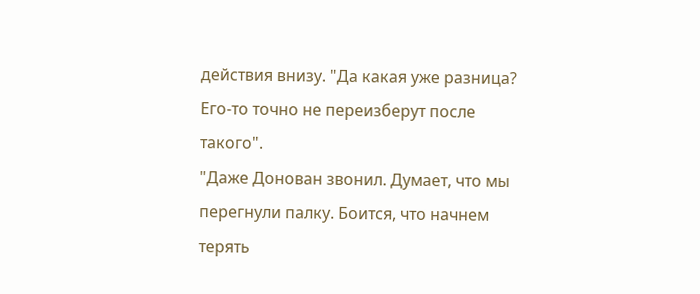действия внизу. "Да какая уже разница? Его-то точно не переизберут после такого".
"Даже Донован звонил. Думает, что мы перегнули палку. Боится, что начнем терять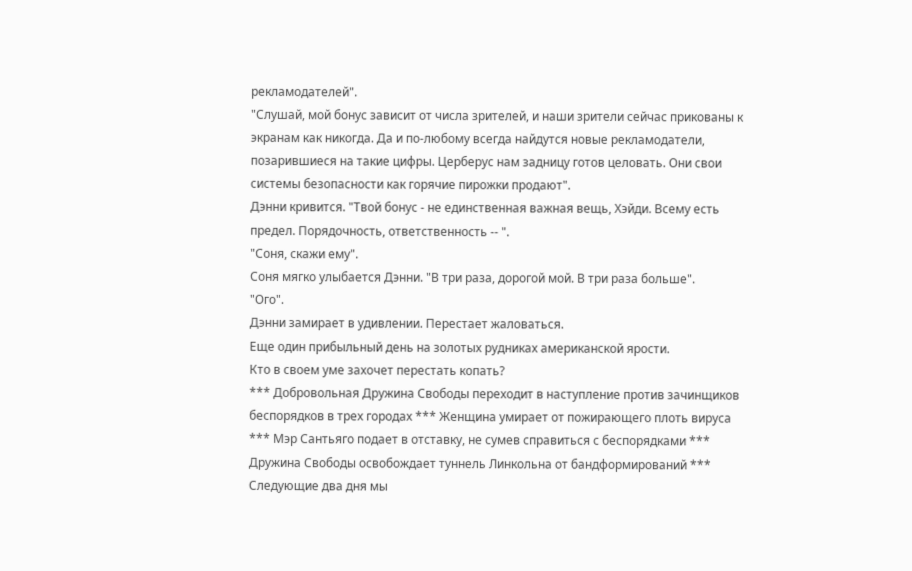рекламодателей".
"Слушай, мой бонус зависит от числа зрителей, и наши зрители сейчас прикованы к экранам как никогда. Да и по-любому всегда найдутся новые рекламодатели, позарившиеся на такие цифры. Церберус нам задницу готов целовать. Они свои системы безопасности как горячие пирожки продают".
Дэнни кривится. "Твой бонус - не единственная важная вещь, Хэйди. Всему есть предел. Порядочность, ответственность -- ".
"Соня, скажи ему".
Соня мягко улыбается Дэнни. "В три раза, дорогой мой. В три раза больше".
"Ого".
Дэнни замирает в удивлении. Перестает жаловаться.
Еще один прибыльный день на золотых рудниках американской ярости.
Кто в своем уме захочет перестать копать?
*** Добровольная Дружина Свободы переходит в наступление против зачинщиков беспорядков в трех городах *** Женщина умирает от пожирающего плоть вируса *** Мэр Сантьяго подает в отставку, не сумев справиться с беспорядками *** Дружина Свободы освобождает туннель Линкольна от бандформирований ***
Следующие два дня мы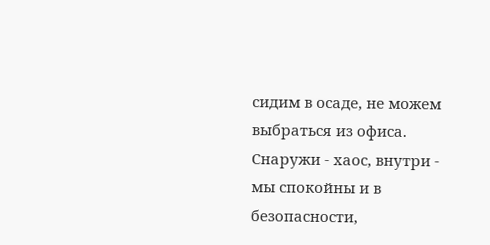сидим в осаде, не можем выбраться из офиса. Снаружи - хаос, внутри - мы спокойны и в безопасности,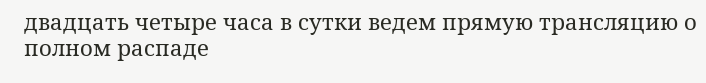двадцать четыре часа в сутки ведем прямую трансляцию о полном распаде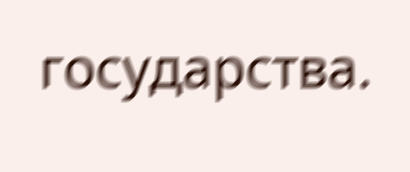государства.